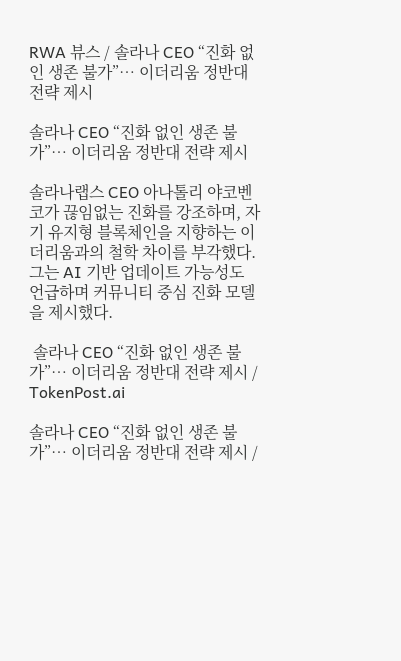RWA 뷰스 / 솔라나 CEO “진화 없인 생존 불가”… 이더리움 정반대 전략 제시

솔라나 CEO “진화 없인 생존 불가”… 이더리움 정반대 전략 제시

솔라나랩스 CEO 아나톨리 야코벤코가 끊임없는 진화를 강조하며, 자기 유지형 블록체인을 지향하는 이더리움과의 철학 차이를 부각했다. 그는 AI 기반 업데이트 가능성도 언급하며 커뮤니티 중심 진화 모델을 제시했다.

 솔라나 CEO “진화 없인 생존 불가”… 이더리움 정반대 전략 제시 / TokenPost.ai

솔라나 CEO “진화 없인 생존 불가”… 이더리움 정반대 전략 제시 /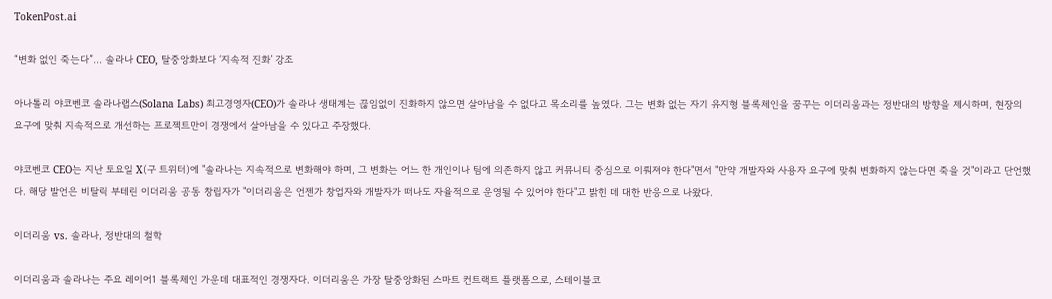TokenPost.ai

“변화 없인 죽는다”... 솔라나 CEO, 탈중앙화보다 ‘지속적 진화’ 강조

아나톨리 야코벤코 솔라나랩스(Solana Labs) 최고경영자(CEO)가 솔라나 생태계는 끊임없이 진화하지 않으면 살아남을 수 없다고 목소리를 높였다. 그는 변화 없는 자기 유지형 블록체인을 꿈꾸는 이더리움과는 정반대의 방향을 제시하며, 현장의 요구에 맞춰 지속적으로 개선하는 프로젝트만이 경쟁에서 살아남을 수 있다고 주장했다.

야코벤코 CEO는 지난 토요일 X(구 트위터)에 "솔라나는 지속적으로 변화해야 하며, 그 변화는 어느 한 개인이나 팀에 의존하지 않고 커뮤니티 중심으로 이뤄져야 한다"면서 "만약 개발자와 사용자 요구에 맞춰 변화하지 않는다면 죽을 것"이라고 단언했다. 해당 발언은 비탈릭 부테린 이더리움 공동 창립자가 "이더리움은 언젠가 창업자와 개발자가 떠나도 자율적으로 운영될 수 있어야 한다"고 밝힌 데 대한 반응으로 나왔다.

이더리움 vs. 솔라나, 정반대의 철학

이더리움과 솔라나는 주요 레이어1 블록체인 가운데 대표적인 경쟁자다. 이더리움은 가장 탈중앙화된 스마트 컨트랙트 플랫폼으로, 스테이블코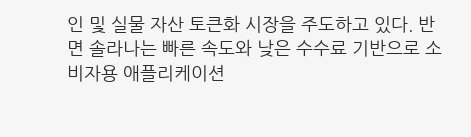인 및 실물 자산 토큰화 시장을 주도하고 있다. 반면 솔라나는 빠른 속도와 낮은 수수료 기반으로 소비자용 애플리케이션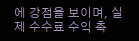에 강점을 보이며, 실제 수수료 수익 측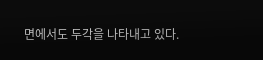면에서도 두각을 나타내고 있다.